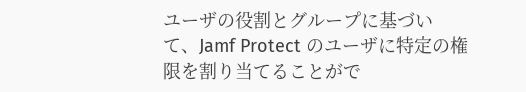ユーザの役割とグループに基づいて、Jamf Protect のユーザに特定の権限を割り当てることがで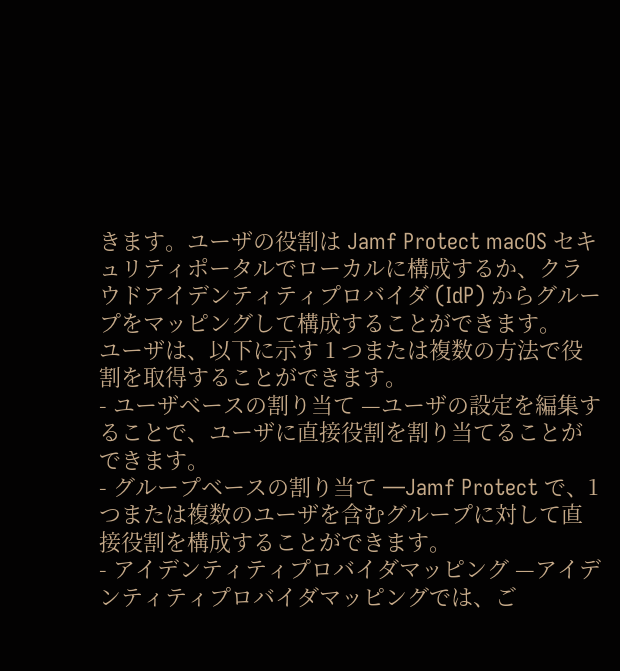きます。ユーザの役割は Jamf Protect macOS セキュリティポータルでローカルに構成するか、クラウドアイデンティティプロバイダ (IdP) からグループをマッピングして構成することができます。
ユーザは、以下に示す 1 つまたは複数の方法で役割を取得することができます。
- ユーザベースの割り当て —ユーザの設定を編集することで、ユーザに直接役割を割り当てることができます。
- グループベースの割り当て —Jamf Protect で、1 つまたは複数のユーザを含むグループに対して直接役割を構成することができます。
- アイデンティティプロバイダマッピング —アイデンティティプロバイダマッピングでは、ご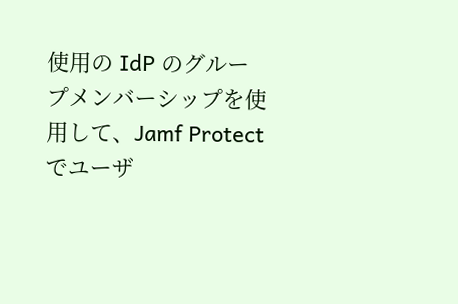使用の IdP のグループメンバーシップを使用して、Jamf Protect でユーザ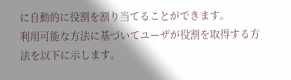に自動的に役割を割り当てることができます。
利用可能な方法に基づいてユーザが役割を取得する方法を以下に示します。